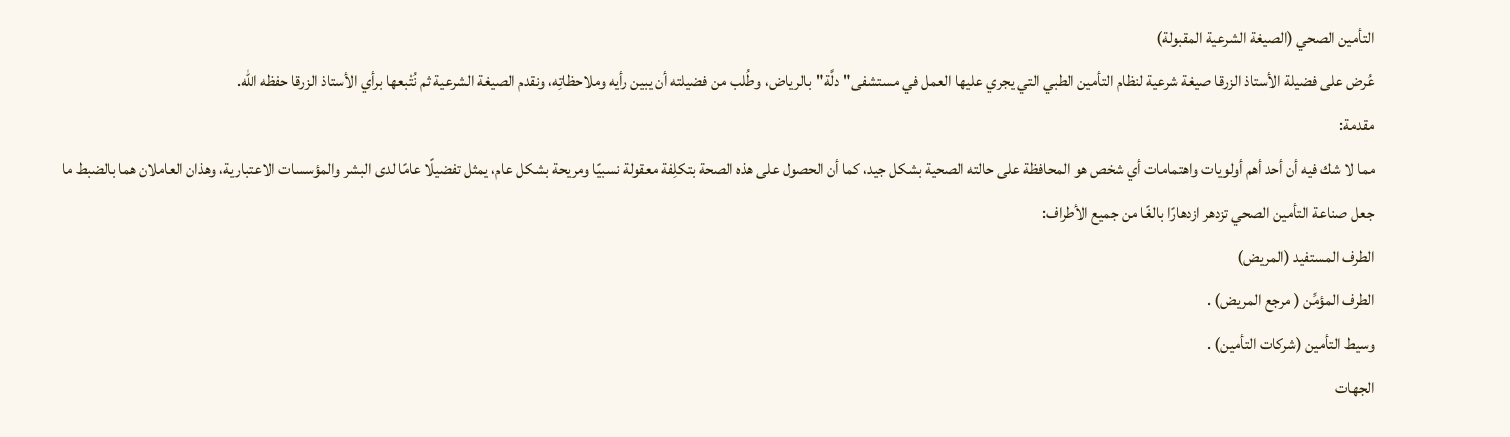التأمين الصحي (الصيغة الشرعية المقبولة)
عُرض على فضيلة الأستاذ الزرقا صيغة شرعية لنظام التأمين الطبي التي يجري عليها العمل في مستشفى"دلَّة"بالرياض، وطُلب من فضيلته أن يبين رأيه وملاحظاتِه، ونقدم الصيغة الشرعية ثم نُتْبعها برأي الأستاذ الزرقا حفظه الله.
مقدمة:
مما لا شك فيه أن أحد أهم أولويات واهتمامات أي شخص هو المحافظة على حالته الصحية بشكل جيد، كما أن الحصول على هذه الصحة بتكلِفة معقولة نسبيًا ومريحة بشكل عام، يمثل تفضيلًا عامًا لدى البشر والمؤسسات الاعتبارية، وهذان العاملان هما بالضبط ما جعل صناعة التأمين الصحي تزدهر ازدهارًا بالغًا من جميع الأطراف:
الطرف المستفيد (المريض)
الطرف المؤمِّن ( مرجع المريض) .
وسيط التأمين (شركات التأمين) .
الجهات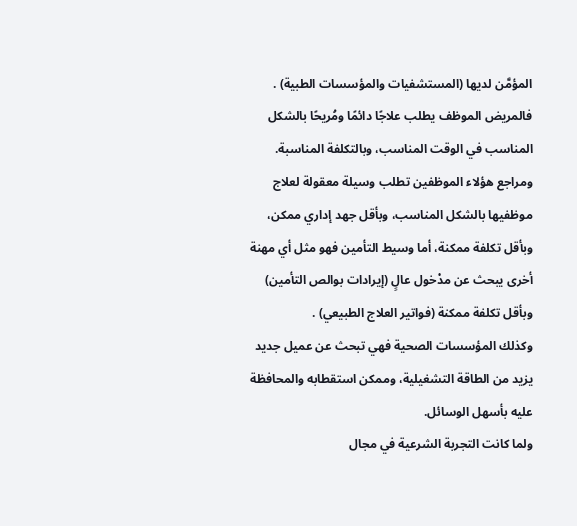المؤمَّن لديها (المستشفيات والمؤسسات الطبية) .
فالمريض الموظف يطلب علاجًا دائمًا ومُريحًا بالشكل المناسب في الوقت المناسب، وبالتكلفة المناسبة.
ومراجع هؤلاء الموظفين تطلب وسيلة معقولة لعلاج موظفيها بالشكل المناسب، وبأقل جهد إداري ممكن، وبأقل تكلفة ممكنة، أما وسيط التأمين فهو مثل أي مهنة أخرى يبحث عن مدْخول عالٍ (إيرادات بوالص التأمين) وبأقل تكلفة ممكنة (فواتير العلاج الطبيعي) .
وكذلك المؤسسات الصحية فهي تبحث عن عميل جديد يزيد من الطاقة التشغيلية، وممكن استقطابه والمحافظة عليه بأسهل الوسائل.
ولما كانت التجربة الشرعية في مجال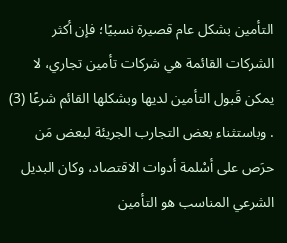التأمين بشكل عام قصيرة نسبيًا؛ فإن أكثر الشركات القائمة هي شركات تأمين تجاري، لا يمكن قَبول التأمين لديها وبشكلها القائم شرعًا (3) . وباستثناء بعض التجارب الجريئة لبعض مَن حرَص على أسْلمة أدوات الاقتصاد، وكان البديل الشرعي المناسب هو التأمين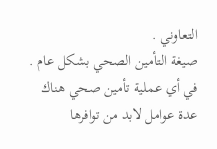التعاوني .
صيغة التأمين الصحي بشكل عام .
في أي عملية تأمين صحي هناك عدة عوامل لابد من توافرها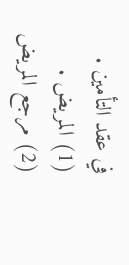في عقد التأمين .
(1) المريض .
(2) مرجع المريض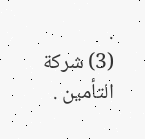.
(3) شركة التأمين .